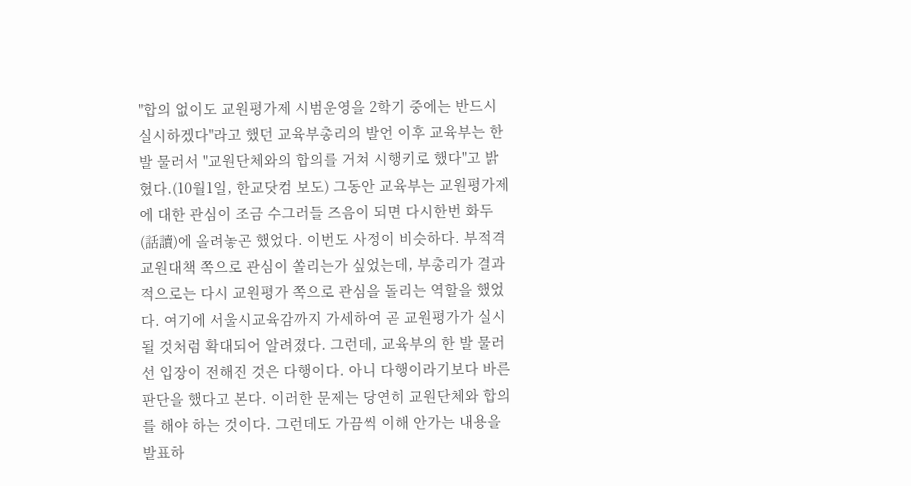"합의 없이도 교원평가제 시범운영을 2학기 중에는 반드시 실시하겠다"라고 했던 교육부총리의 발언 이후 교육부는 한 발 물러서 "교원단체와의 합의를 거쳐 시행키로 했다"고 밝혔다.(10월1일, 한교닷컴 보도) 그동안 교육부는 교원평가제에 대한 관심이 조금 수그러들 즈음이 되면 다시한번 화두(話讀)에 올려놓곤 했었다. 이번도 사정이 비슷하다. 부적격 교원대책 쪽으로 관심이 쏠리는가 싶었는데, 부총리가 결과적으로는 다시 교원평가 쪽으로 관심을 돌리는 역할을 했었다. 여기에 서울시교육감까지 가세하여 곧 교원평가가 실시될 것처럼 확대되어 알려졌다. 그런데, 교육부의 한 발 물러선 입장이 전해진 것은 다행이다. 아니 다행이라기보다 바른 판단을 했다고 본다. 이러한 문제는 당연히 교원단체와 합의를 해야 하는 것이다. 그런데도 가끔씩 이해 안가는 내용을 발표하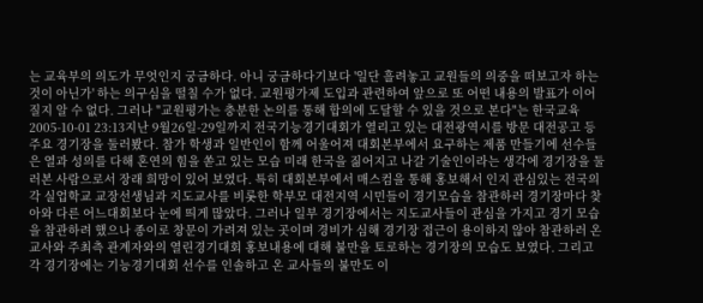는 교육부의 의도가 무엇인지 궁금하다. 아니 궁금하다기보다 '일단 흘려놓고 교원들의 의중을 떠보고자 하는 것이 아닌가' 하는 의구심을 떨칠 수가 없다. 교원평가제 도입과 관련하여 앞으로 또 어떤 내용의 발표가 이어질지 알 수 없다. 그러나 "교원평가는 충분한 논의를 통해 합의에 도달할 수 있을 것으로 본다"는 한국교육
2005-10-01 23:13지난 9월26일-29일까지 전국기능경기대회가 열리고 있는 대전광역시를 방문 대전공고 등 주요 경기장을 둘러봤다. 참가 학생과 일반인이 함께 어울어져 대회본부에서 요구하는 제품 만들기에 선수들은 열과 성의를 다해 혼연의 힘을 쏟고 있는 모습 미래 한국을 짊어지고 나갈 기술인이라는 생각에 경기장을 둘러본 사람으로서 장래 희망이 있어 보였다. 특히 대회본부에서 매스컴을 통해 홍보해서 인지 관심있는 전국의 각 실업학교 교장선생님과 지도교사를 비롯한 학부모 대전지역 시민들이 경기모습을 참관하러 경기장마다 찾아와 다른 어느대회보다 눈에 띄게 많았다. 그러나 일부 경기장에서는 지도교사들이 관심을 가지고 경기 모습을 참관하려 했으나 종이로 창문이 가려져 있는 곳이며 경비가 심해 경기장 접근이 용이하지 않아 참관하러 온 교사와 주최측 관계자와의 열린경기대회 홍보내용에 대해 불만을 토로하는 경기장의 모습도 보였다. 그리고 각 경기장에는 기능경기대회 선수를 인솔하고 온 교사들의 불만도 이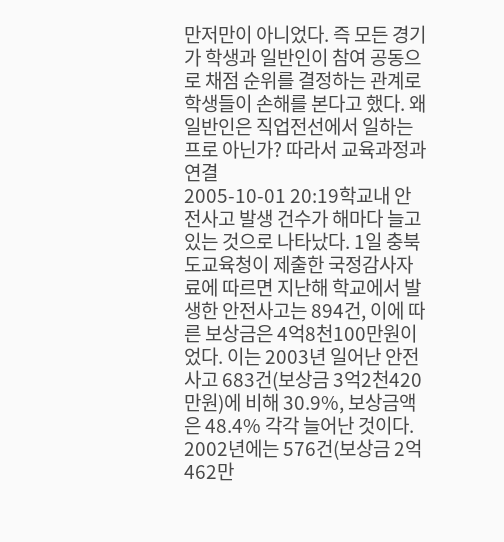만저만이 아니었다. 즉 모든 경기가 학생과 일반인이 참여 공동으로 채점 순위를 결정하는 관계로 학생들이 손해를 본다고 했다. 왜 일반인은 직업전선에서 일하는 프로 아닌가? 따라서 교육과정과 연결
2005-10-01 20:19학교내 안전사고 발생 건수가 해마다 늘고 있는 것으로 나타났다. 1일 충북도교육청이 제출한 국정감사자료에 따르면 지난해 학교에서 발생한 안전사고는 894건, 이에 따른 보상금은 4억8천100만원이었다. 이는 2003년 일어난 안전사고 683건(보상금 3억2천420만원)에 비해 30.9%, 보상금액은 48.4% 각각 늘어난 것이다. 2002년에는 576건(보상금 2억462만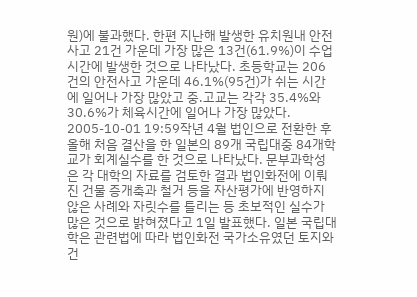원)에 불과했다. 한편 지난해 발생한 유치원내 안전사고 21건 가운데 가장 많은 13건(61.9%)이 수업시간에 발생한 것으로 나타났다. 초등학교는 206건의 안전사고 가운데 46.1%(95건)가 쉬는 시간에 일어나 가장 많았고 중.고교는 각각 35.4%와 30.6%가 체육시간에 일어나 가장 많았다.
2005-10-01 19:59작년 4월 법인으로 전환한 후 올해 처음 결산을 한 일본의 89개 국립대중 84개학교가 회계실수를 한 것으로 나타났다. 문부과학성은 각 대학의 자료를 검토한 결과 법인화전에 이뤄진 건물 증개축과 철거 등을 자산평가에 반영하지 않은 사례와 자릿수를 틀리는 등 초보적인 실수가 많은 것으로 밝혀졌다고 1일 발표했다. 일본 국립대학은 관련법에 따라 법인화전 국가소유였던 토지와 건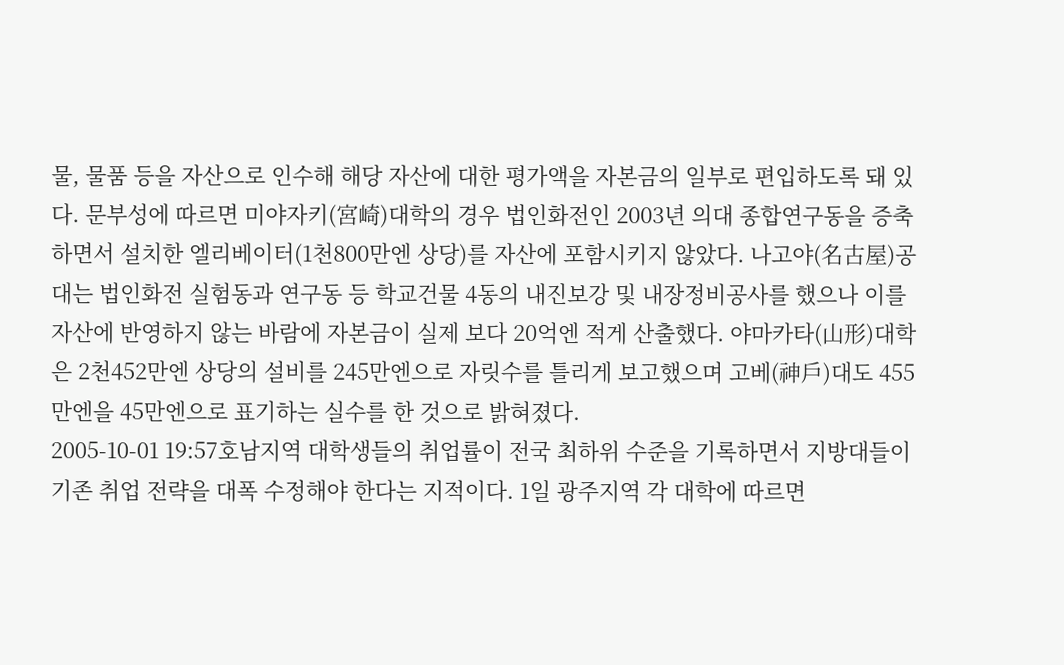물, 물품 등을 자산으로 인수해 해당 자산에 대한 평가액을 자본금의 일부로 편입하도록 돼 있다. 문부성에 따르면 미야자키(宮崎)대학의 경우 법인화전인 2003년 의대 종합연구동을 증축하면서 설치한 엘리베이터(1천800만엔 상당)를 자산에 포함시키지 않았다. 나고야(名古屋)공대는 법인화전 실험동과 연구동 등 학교건물 4동의 내진보강 및 내장정비공사를 했으나 이를 자산에 반영하지 않는 바람에 자본금이 실제 보다 20억엔 적게 산출했다. 야마카타(山形)대학은 2천452만엔 상당의 설비를 245만엔으로 자릿수를 틀리게 보고했으며 고베(神戶)대도 455만엔을 45만엔으로 표기하는 실수를 한 것으로 밝혀졌다.
2005-10-01 19:57호남지역 대학생들의 취업률이 전국 최하위 수준을 기록하면서 지방대들이 기존 취업 전략을 대폭 수정해야 한다는 지적이다. 1일 광주지역 각 대학에 따르면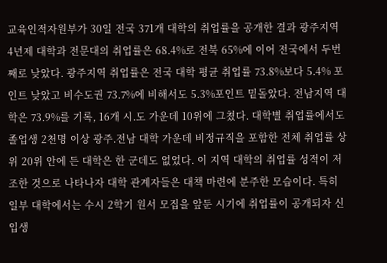교육인적자원부가 30일 전국 371개 대학의 취업률을 공개한 결과 광주지역 4년제 대학과 전문대의 취업률은 68.4%로 전북 65%에 이어 전국에서 두번째로 낮았다. 광주지역 취업률은 전국 대학 평균 취업률 73.8%보다 5.4% 포인트 낮았고 비수도권 73.7%에 비해서도 5.3%포인트 밑돌았다. 전남지역 대학은 73.9%를 기록, 16개 시.도 가운데 10위에 그쳤다. 대학별 취업률에서도 졸업생 2천명 이상 광주.전남 대학 가운데 비정규직을 포함한 전체 취업률 상위 20위 안에 든 대학은 한 군데도 없었다. 이 지역 대학의 취업률 성적이 저조한 것으로 나타나자 대학 관계자들은 대책 마련에 분주한 모습이다. 특히 일부 대학에서는 수시 2학기 원서 모집을 앞둔 시기에 취업률이 공개되자 신입생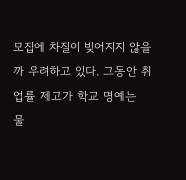모집에 차질이 빚어지지 않을까 우려하고 있다. 그동안 취업률 제고가 학교 명예는 물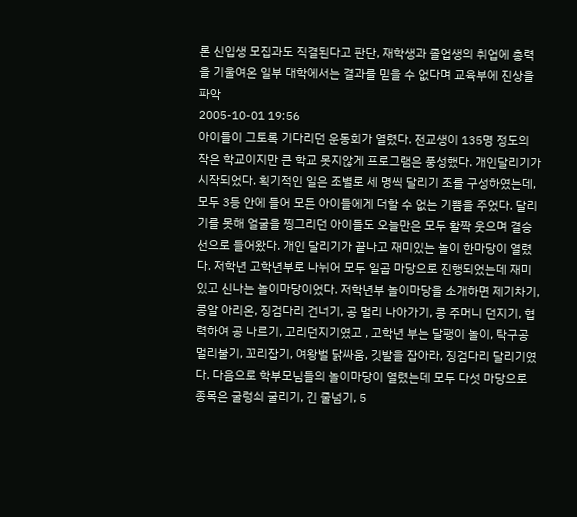론 신입생 모집과도 직결된다고 판단, 재학생과 졸업생의 취업에 총력을 기울여온 일부 대학에서는 결과를 믿을 수 없다며 교육부에 진상을 파악
2005-10-01 19:56
아이들이 그토록 기다리던 운동회가 열렸다. 전교생이 135명 정도의 작은 학교이지만 큰 학교 못지않게 프로그램은 풍성했다. 개인달리기가 시작되었다. 획기적인 일은 조별로 세 명씩 달리기 조를 구성하였는데, 모두 3등 안에 들어 모든 아이들에게 더할 수 없는 기쁨을 주었다. 달리기를 못해 얼굴을 찡그리던 아이들도 오늘만은 모두 활짝 웃으며 결승선으로 들어왔다. 개인 달리기가 끝나고 재미있는 놀이 한마당이 열렸다. 저학년 고학년부로 나뉘어 모두 일곱 마당으로 진행되었는데 재미있고 신나는 놀이마당이었다. 저학년부 놀이마당을 소개하면 제기차기, 콩알 아리온, 징검다리 건너기, 공 멀리 나아가기, 콩 주머니 던지기, 협력하여 공 나르기, 고리던지기였고 , 고학년 부는 달팽이 놀이, 탁구공 멀리불기, 꼬리잡기, 여왕벌 닭싸움, 깃발을 잡아라, 징검다리 달리기였다. 다음으로 학부모님들의 놀이마당이 열렸는데 모두 다섯 마당으로 종목은 굴렁쇠 굴리기, 긴 줄넘기, 5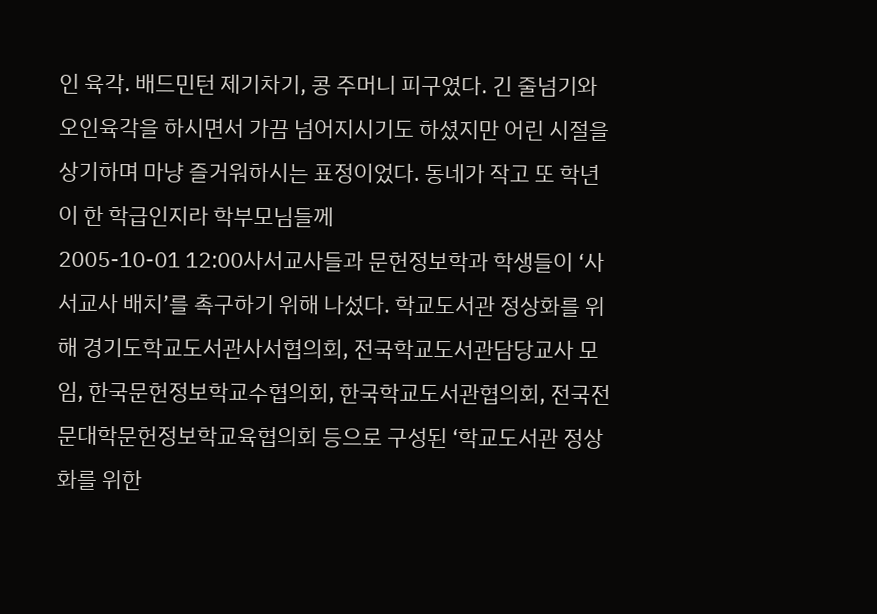인 육각. 배드민턴 제기차기, 콩 주머니 피구였다. 긴 줄넘기와 오인육각을 하시면서 가끔 넘어지시기도 하셨지만 어린 시절을 상기하며 마냥 즐거워하시는 표정이었다. 동네가 작고 또 학년이 한 학급인지라 학부모님들께
2005-10-01 12:00사서교사들과 문헌정보학과 학생들이 ‘사서교사 배치’를 촉구하기 위해 나섰다. 학교도서관 정상화를 위해 경기도학교도서관사서협의회, 전국학교도서관담당교사 모임, 한국문헌정보학교수협의회, 한국학교도서관협의회, 전국전문대학문헌정보학교육협의회 등으로 구성된 ‘학교도서관 정상화를 위한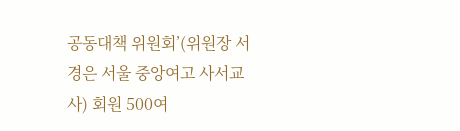공동대책 위원회’(위원장 서경은 서울 중앙여고 사서교사) 회원 500여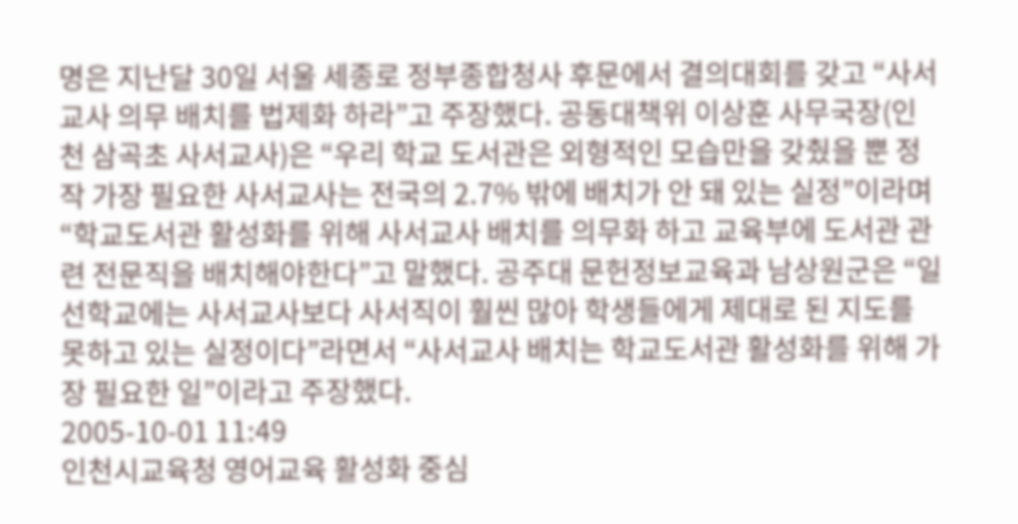명은 지난달 30일 서울 세종로 정부종합청사 후문에서 결의대회를 갖고 “사서교사 의무 배치를 법제화 하라”고 주장했다. 공동대책위 이상훈 사무국장(인천 삼곡초 사서교사)은 “우리 학교 도서관은 외형적인 모습만을 갖췄을 뿐 정작 가장 필요한 사서교사는 전국의 2.7% 밖에 배치가 안 돼 있는 실정”이라며 “학교도서관 활성화를 위해 사서교사 배치를 의무화 하고 교육부에 도서관 관련 전문직을 배치해야한다”고 말했다. 공주대 문헌정보교육과 남상원군은 “일선학교에는 사서교사보다 사서직이 훨씬 많아 학생들에게 제대로 된 지도를 못하고 있는 실정이다”라면서 “사서교사 배치는 학교도서관 활성화를 위해 가장 필요한 일”이라고 주장했다.
2005-10-01 11:49
인천시교육청 영어교육 활성화 중심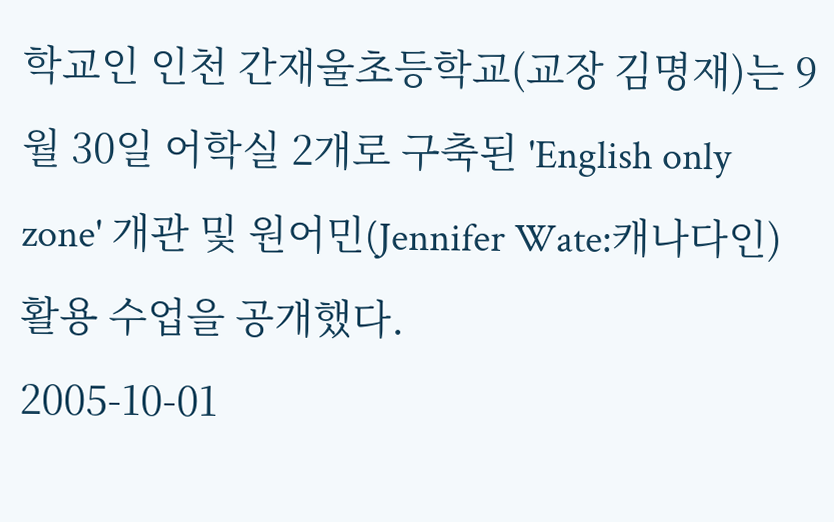학교인 인천 간재울초등학교(교장 김명재)는 9월 30일 어학실 2개로 구축된 'English only zone' 개관 및 원어민(Jennifer Wate:캐나다인)활용 수업을 공개했다.
2005-10-01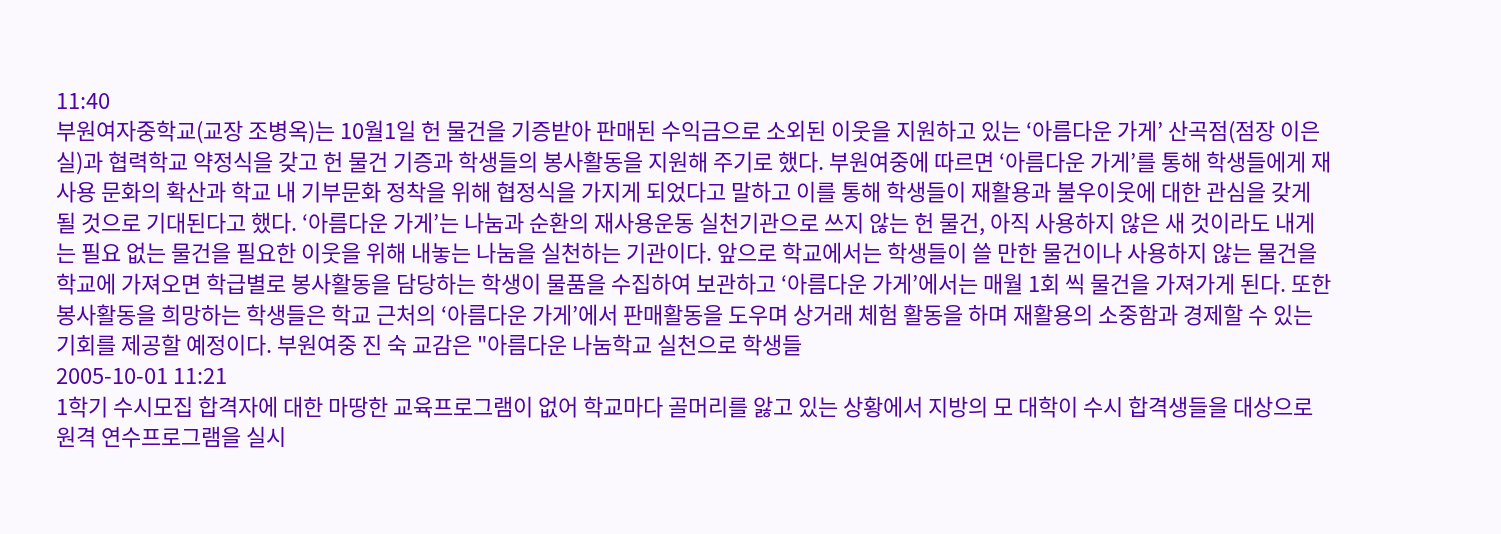11:40
부원여자중학교(교장 조병옥)는 10월1일 헌 물건을 기증받아 판매된 수익금으로 소외된 이웃을 지원하고 있는 ‘아름다운 가게’ 산곡점(점장 이은실)과 협력학교 약정식을 갖고 헌 물건 기증과 학생들의 봉사활동을 지원해 주기로 했다. 부원여중에 따르면 ‘아름다운 가게’를 통해 학생들에게 재사용 문화의 확산과 학교 내 기부문화 정착을 위해 협정식을 가지게 되었다고 말하고 이를 통해 학생들이 재활용과 불우이웃에 대한 관심을 갖게 될 것으로 기대된다고 했다. ‘아름다운 가게’는 나눔과 순환의 재사용운동 실천기관으로 쓰지 않는 헌 물건, 아직 사용하지 않은 새 것이라도 내게는 필요 없는 물건을 필요한 이웃을 위해 내놓는 나눔을 실천하는 기관이다. 앞으로 학교에서는 학생들이 쓸 만한 물건이나 사용하지 않는 물건을 학교에 가져오면 학급별로 봉사활동을 담당하는 학생이 물품을 수집하여 보관하고 ‘아름다운 가게’에서는 매월 1회 씩 물건을 가져가게 된다. 또한 봉사활동을 희망하는 학생들은 학교 근처의 ‘아름다운 가게’에서 판매활동을 도우며 상거래 체험 활동을 하며 재활용의 소중함과 경제할 수 있는 기회를 제공할 예정이다. 부원여중 진 숙 교감은 "아름다운 나눔학교 실천으로 학생들
2005-10-01 11:21
1학기 수시모집 합격자에 대한 마땅한 교육프로그램이 없어 학교마다 골머리를 앓고 있는 상황에서 지방의 모 대학이 수시 합격생들을 대상으로 원격 연수프로그램을 실시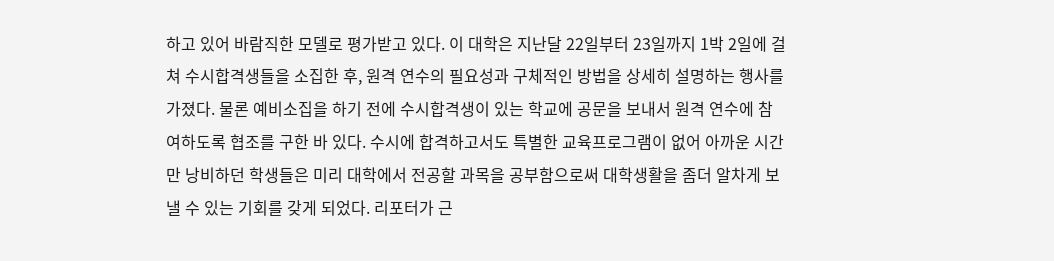하고 있어 바람직한 모델로 평가받고 있다. 이 대학은 지난달 22일부터 23일까지 1박 2일에 걸쳐 수시합격생들을 소집한 후, 원격 연수의 필요성과 구체적인 방법을 상세히 설명하는 행사를 가졌다. 물론 예비소집을 하기 전에 수시합격생이 있는 학교에 공문을 보내서 원격 연수에 참여하도록 협조를 구한 바 있다. 수시에 합격하고서도 특별한 교육프로그램이 없어 아까운 시간만 낭비하던 학생들은 미리 대학에서 전공할 과목을 공부함으로써 대학생활을 좀더 알차게 보낼 수 있는 기회를 갖게 되었다. 리포터가 근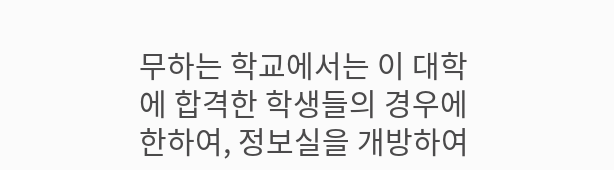무하는 학교에서는 이 대학에 합격한 학생들의 경우에 한하여, 정보실을 개방하여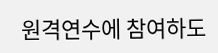원격연수에 참여하도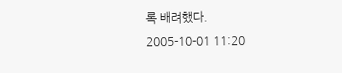록 배려했다.
2005-10-01 11:20